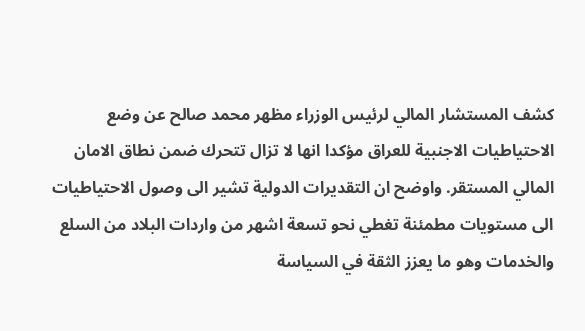كشف المستشار المالي لرئيس الوزراء مظهر محمد صالح عن وضع الاحتياطيات الاجنبية للعراق مؤكدا انها لا تزال تتحرك ضمن نطاق الامان المالي المستقر. واوضح ان التقديرات الدولية تشير الى وصول الاحتياطيات الى مستويات مطمئنة تغطي نحو تسعة اشهر من واردات البلاد من السلع والخدمات وهو ما يعزز الثقة في السياسة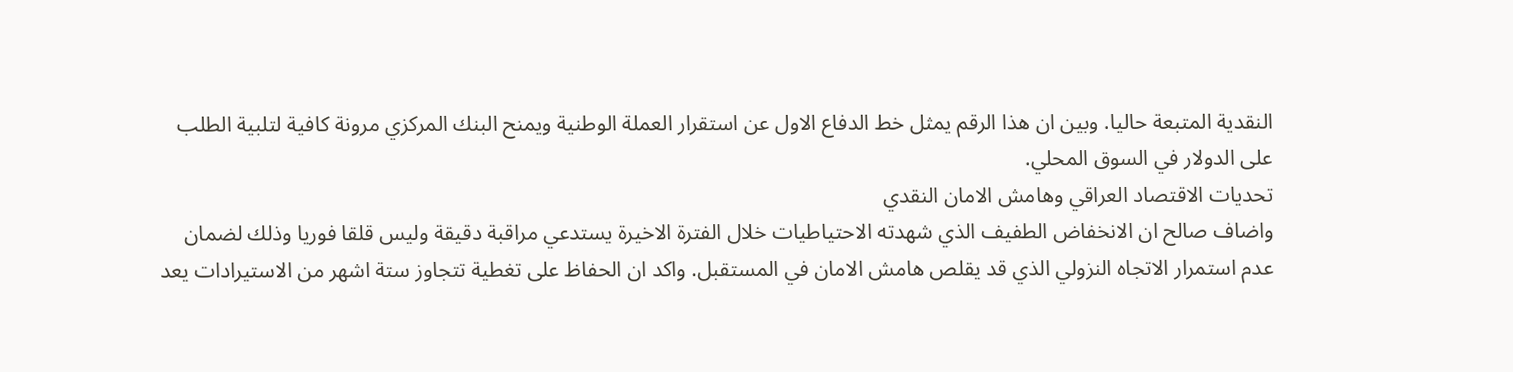النقدية المتبعة حاليا. وبين ان هذا الرقم يمثل خط الدفاع الاول عن استقرار العملة الوطنية ويمنح البنك المركزي مرونة كافية لتلبية الطلب على الدولار في السوق المحلي.
تحديات الاقتصاد العراقي وهامش الامان النقدي
واضاف صالح ان الانخفاض الطفيف الذي شهدته الاحتياطيات خلال الفترة الاخيرة يستدعي مراقبة دقيقة وليس قلقا فوريا وذلك لضمان عدم استمرار الاتجاه النزولي الذي قد يقلص هامش الامان في المستقبل. واكد ان الحفاظ على تغطية تتجاوز ستة اشهر من الاستيرادات يعد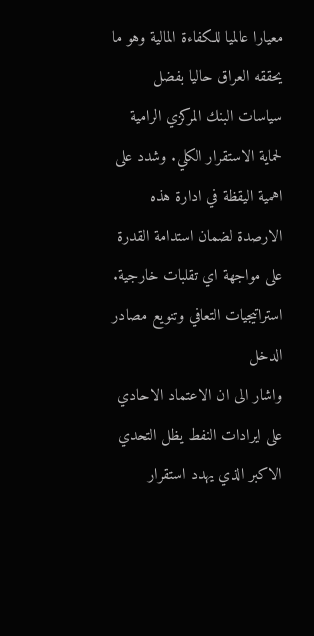معيارا عالميا للكفاءة المالية وهو ما يحققه العراق حاليا بفضل سياسات البنك المركزي الرامية لحماية الاستقرار الكلي. وشدد على اهمية اليقظة في ادارة هذه الارصدة لضمان استدامة القدرة على مواجهة اي تقلبات خارجية.
استراتيجيات التعافي وتنويع مصادر الدخل
واشار الى ان الاعتماد الاحادي على ايرادات النفط يظل التحدي الاكبر الذي يهدد استقرار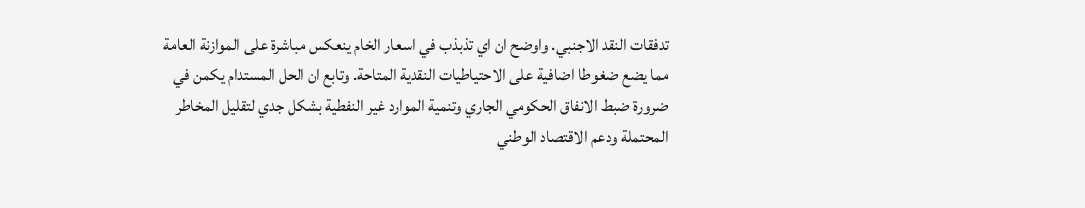تدفقات النقد الاجنبي. واوضح ان اي تذبذب في اسعار الخام ينعكس مباشرة على الموازنة العامة مما يضع ضغوطا اضافية على الاحتياطيات النقدية المتاحة. وتابع ان الحل المستدام يكمن في ضرورة ضبط الانفاق الحكومي الجاري وتنمية الموارد غير النفطية بشكل جدي لتقليل المخاطر المحتملة ودعم الاقتصاد الوطني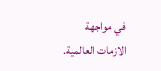في مواجهة الازمات العالمية.